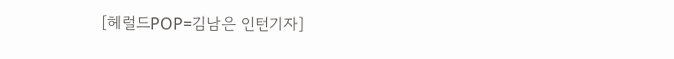[헤럴드POP=김남은 인턴기자]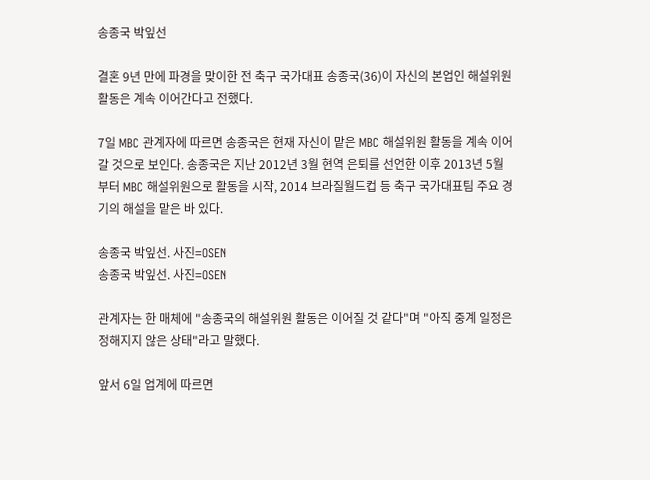송종국 박잎선

결혼 9년 만에 파경을 맞이한 전 축구 국가대표 송종국(36)이 자신의 본업인 해설위원 활동은 계속 이어간다고 전했다.

7일 MBC 관계자에 따르면 송종국은 현재 자신이 맡은 MBC 해설위원 활동을 계속 이어갈 것으로 보인다. 송종국은 지난 2012년 3월 현역 은퇴를 선언한 이후 2013년 5월부터 MBC 해설위원으로 활동을 시작, 2014 브라질월드컵 등 축구 국가대표팀 주요 경기의 해설을 맡은 바 있다.

송종국 박잎선. 사진=OSEN
송종국 박잎선. 사진=OSEN

관계자는 한 매체에 "송종국의 해설위원 활동은 이어질 것 같다"며 "아직 중계 일정은 정해지지 않은 상태"라고 말했다.

앞서 6일 업계에 따르면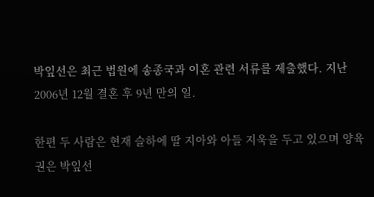박잎선은 최근 법원에 송종국과 이혼 관련 서류를 제출했다. 지난 2006년 12월 결혼 후 9년 만의 일.

한편 두 사람은 현재 슬하에 딸 지아와 아들 지욱을 두고 있으며 양육권은 박잎선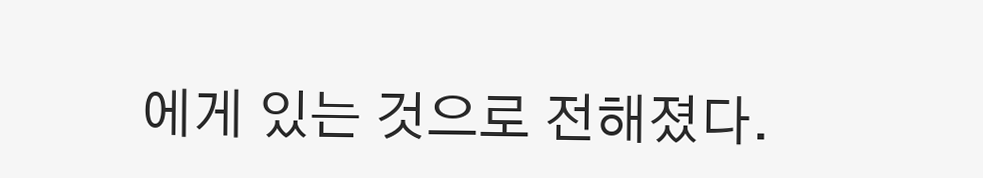에게 있는 것으로 전해졌다.